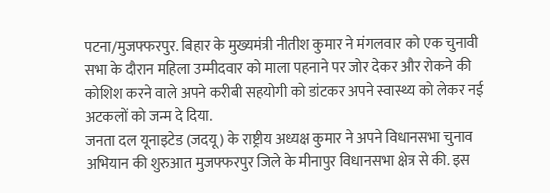पटना/मुजफ्फरपुर. बिहार के मुख्यमंत्री नीतीश कुमार ने मंगलवार को एक चुनावी सभा के दौरान महिला उम्मीदवार को माला पहनाने पर जोर देकर और रोकने की कोशिश करने वाले अपने करीबी सहयोगी को डांटकर अपने स्वास्थ्य को लेकर नई अटकलों को जन्म दे दिया.
जनता दल यूनाइटेड (जदयू) के राष्ट्रीय अध्यक्ष कुमार ने अपने विधानसभा चुनाव अभियान की शुरुआत मुजफ्फरपुर जिले के मीनापुर विधानसभा क्षेत्र से की. इस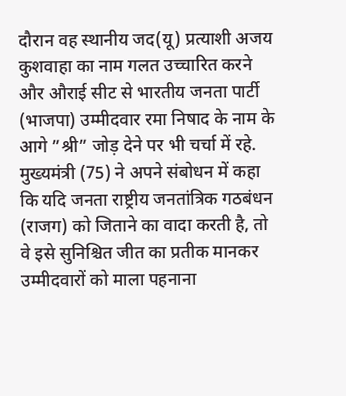दौरान वह स्थानीय जद(यू) प्रत्याशी अजय कुशवाहा का नाम गलत उच्चारित करने और औराई सीट से भारतीय जनता पार्टी (भाजपा) उम्मीदवार रमा निषाद के नाम के आगे ”श्री” जोड़ देने पर भी चर्चा में रहे. मुख्यमंत्री (75) ने अपने संबोधन में कहा कि यदि जनता राष्ट्रीय जनतांत्रिक गठबंधन (राजग) को जिताने का वादा करती है, तो वे इसे सुनिश्चित जीत का प्रतीक मानकर उम्मीदवारों को माला पहनाना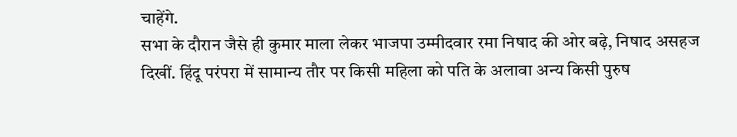चाहेंगे.
सभा के दौरान जैसे ही कुमार माला लेकर भाजपा उम्मीदवार रमा निषाद की ओर बढ़े, निषाद असहज दिखीं. हिंदू परंपरा में सामान्य तौर पर किसी महिला को पति के अलावा अन्य किसी पुरुष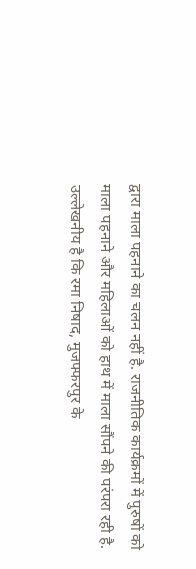द्वारा माला पहनाने का चलन नहीं है. राजनीतिक कार्यक्रमों में पुरुषों को माला पहनाने और महिलाओं को हाथ में माला सौंपने की परंपरा रही है. उल्लेखनीय है कि रमा निषाद, मुजफ्फरपुर के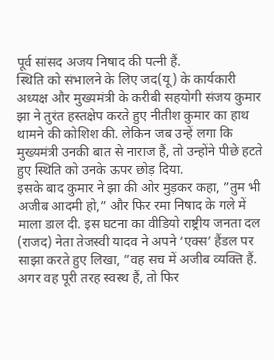पूर्व सांसद अजय निषाद की पत्नी हैं.
स्थिति को संभालने के लिए जद(यू) के कार्यकारी अध्यक्ष और मुख्यमंत्री के करीबी सहयोगी संजय कुमार झा ने तुरंत हस्तक्षेप करते हुए नीतीश कुमार का हाथ थामने की कोशिश की. लेकिन जब उन्हें लगा कि मुख्यमंत्री उनकी बात से नाराज हैं, तो उन्होंने पीछे हटते हुए स्थिति को उनके ऊपर छोड़ दिया.
इसके बाद कुमार ने झा की ओर मुड़कर कहा, ”तुम भी अजीब आदमी हो,” और फिर रमा निषाद के गले में माला डाल दी. इस घटना का वीडियो राष्ट्रीय जनता दल (राजद) नेता तेजस्वी यादव ने अपने ‘एक्स’ हैंडल पर साझा करते हुए लिखा, ”वह सच में अजीब व्यक्ति हैं. अगर वह पूरी तरह स्वस्थ हैं, तो फिर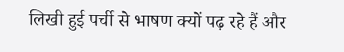लिखी हुई पर्ची से भाषण क्यों पढ़ रहे हैं और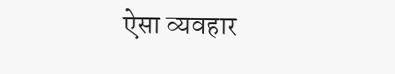ऐसा व्यवहार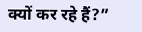क्यों कर रहे हैं?”